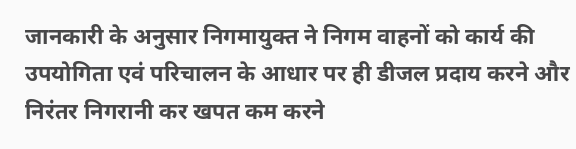जानकारी के अनुसार निगमायुक्त ने निगम वाहनों को कार्य की उपयोगिता एवं परिचालन के आधार पर ही डीजल प्रदाय करने और निरंतर निगरानी कर खपत कम करने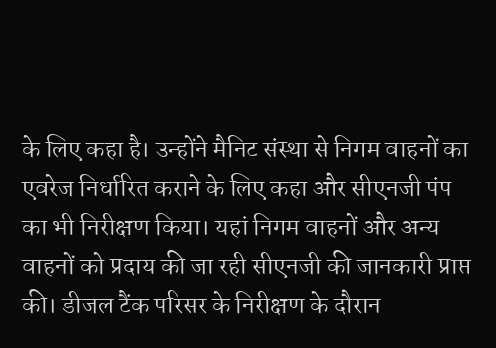के लिए कहा है। उन्होंने मैनिट संस्था से निगम वाहनों का एवरेज निर्धारित कराने के लिए कहा और सीएनजी पंप का भी निरीक्षण किया। यहां निगम वाहनों और अन्य वाहनों को प्रदाय की जा रही सीएनजी की जानकारी प्राप्त की। डीजल टैंक परिसर के निरीक्षण के दौरान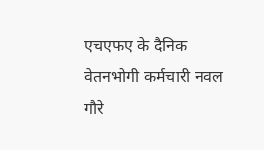एचएफए के दैनिक वेतनभोगी कर्मचारी नवल गौरे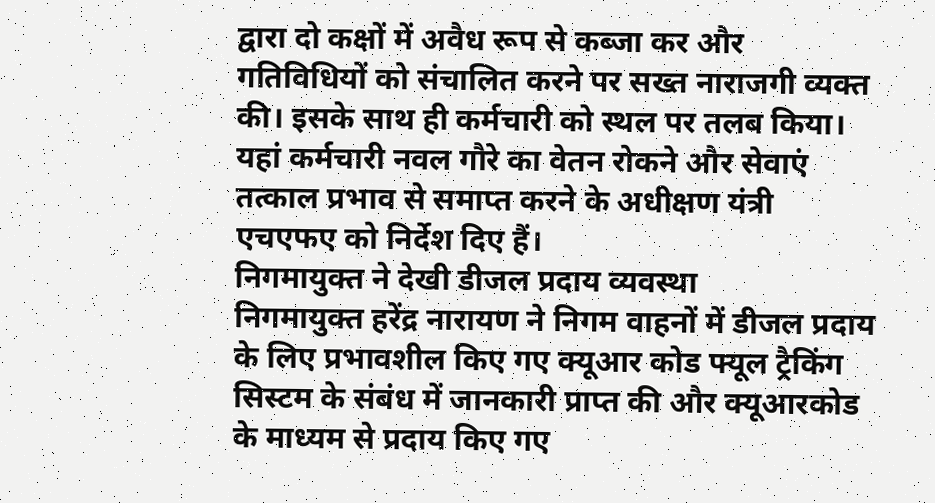द्वारा दो कक्षों में अवैध रूप से कब्जा कर और गतिविधियों को संचालित करने पर सख्त नाराजगी व्यक्त की। इसके साथ ही कर्मचारी को स्थल पर तलब किया। यहां कर्मचारी नवल गौरे का वेतन रोकने और सेवाएं तत्काल प्रभाव से समाप्त करने के अधीक्षण यंत्री एचएफए को निर्देश दिए हैं।
निगमायुक्त ने देखी डीजल प्रदाय व्यवस्था
निगमायुक्त हरेंद्र नारायण ने निगम वाहनों में डीजल प्रदाय के लिए प्रभावशील किए गए क्यूआर कोड फ्यूल ट्रैकिंग सिस्टम के संबंध में जानकारी प्राप्त की और क्यूआरकोड के माध्यम से प्रदाय किए गए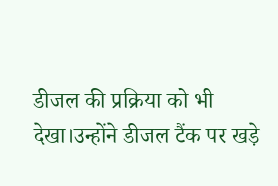डीजल की प्रक्रिया को भी देखा।उन्होंने डीजल टैंक पर खड़े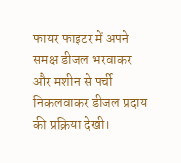फायर फाइटर में अपने समक्ष डीजल भरवाकर और मशीन से पर्ची निकलवाकर डीजल प्रदाय की प्रक्रिया देखी।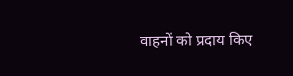वाहनों को प्रदाय किए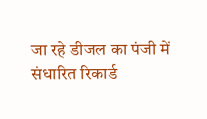जा रहे डीजल का पंजी में संधारित रिकार्ड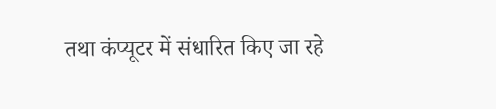तथा कंप्यूटर में संधारित किए जा रहे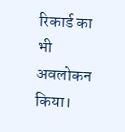रिकार्ड का भी अवलोकन किया।